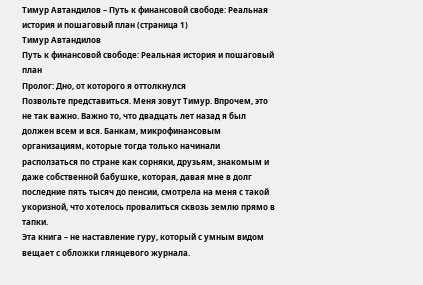Тимур Автандилов – Путь к финансовой свободе: Реальная история и пошаговый план (страница 1)
Тимур Автандилов
Путь к финансовой свободе: Реальная история и пошаговый план
Пролог: Дно, от которого я оттолкнулся
Позвольте представиться. Меня зовут Тимур. Впрочем, это не так важно. Важно то, что двадцать лет назад я был должен всем и вся. Банкам, микрофинансовым организациям, которые тогда только начинали расползаться по стране как сорняки, друзьям, знакомым и даже собственной бабушке, которая, давая мне в долг последние пять тысяч до пенсии, смотрела на меня с такой укоризной, что хотелось провалиться сквозь землю прямо в тапки.
Эта книга – не наставление гуру, который с умным видом вещает с обложки глянцевого журнала.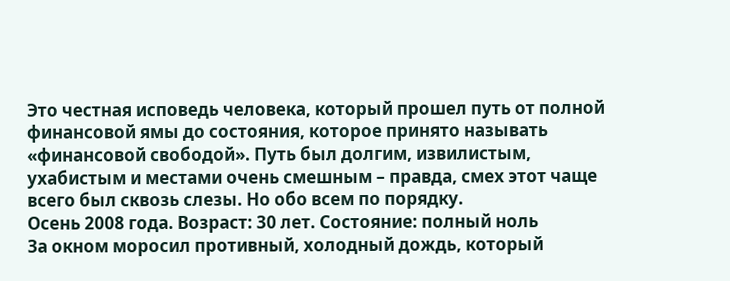Это честная исповедь человека, который прошел путь от полной финансовой ямы до состояния, которое принято называть «финансовой свободой». Путь был долгим, извилистым, ухабистым и местами очень смешным – правда, смех этот чаще всего был сквозь слезы. Но обо всем по порядку.
Осень 2008 года. Возраст: 30 лет. Состояние: полный ноль
За окном моросил противный, холодный дождь, который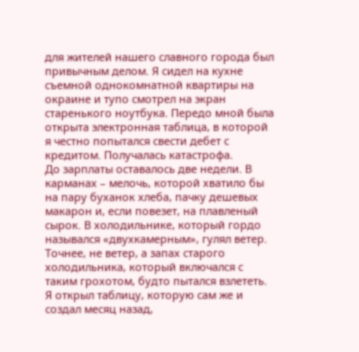для жителей нашего славного города был привычным делом. Я сидел на кухне съемной однокомнатной квартиры на окраине и тупо смотрел на экран старенького ноутбука. Передо мной была открыта электронная таблица, в которой я честно попытался свести дебет с кредитом. Получалась катастрофа.
До зарплаты оставалось две недели. В карманах – мелочь, которой хватило бы на пару буханок хлеба, пачку дешевых макарон и, если повезет, на плавленый сырок. В холодильнике, который гордо назывался «двухкамерным», гулял ветер. Точнее, не ветер, а запах старого холодильника, который включался с таким грохотом, будто пытался взлететь.
Я открыл таблицу, которую сам же и создал месяц назад,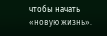чтобы начать «новую жизнь».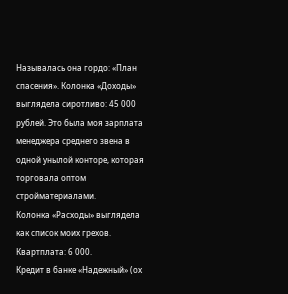Называлась она гордо: «План спасения». Колонка «Доходы» выглядела сиротливо: 45 000 рублей. Это была моя зарплата менеджера среднего звена в одной унылой конторе, которая торговала оптом стройматериалами.
Колонка «Расходы» выглядела как список моих грехов.
Квартплата: 6 000.
Кредит в банке «Надежный» (ох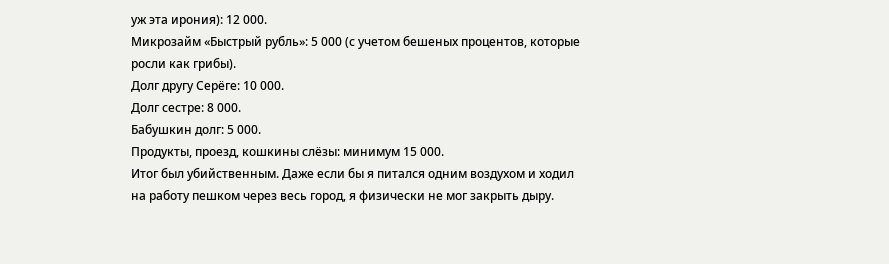уж эта ирония): 12 000.
Микрозайм «Быстрый рубль»: 5 000 (с учетом бешеных процентов, которые росли как грибы).
Долг другу Серёге: 10 000.
Долг сестре: 8 000.
Бабушкин долг: 5 000.
Продукты, проезд, кошкины слёзы: минимум 15 000.
Итог был убийственным. Даже если бы я питался одним воздухом и ходил на работу пешком через весь город, я физически не мог закрыть дыру.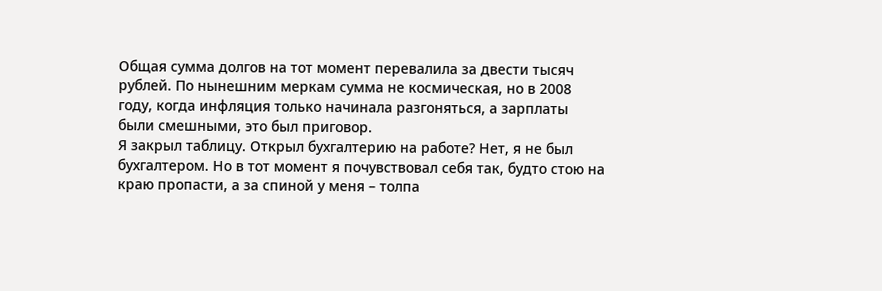Общая сумма долгов на тот момент перевалила за двести тысяч рублей. По нынешним меркам сумма не космическая, но в 2008 году, когда инфляция только начинала разгоняться, а зарплаты были смешными, это был приговор.
Я закрыл таблицу. Открыл бухгалтерию на работе? Нет, я не был бухгалтером. Но в тот момент я почувствовал себя так, будто стою на краю пропасти, а за спиной у меня – толпа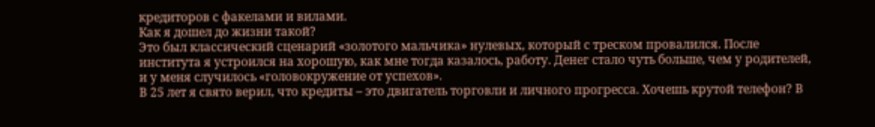кредиторов с факелами и вилами.
Как я дошел до жизни такой?
Это был классический сценарий «золотого мальчика» нулевых, который с треском провалился. После института я устроился на хорошую, как мне тогда казалось, работу. Денег стало чуть больше, чем у родителей, и у меня случилось «головокружение от успехов».
В 25 лет я свято верил, что кредиты – это двигатель торговли и личного прогресса. Хочешь крутой телефон? В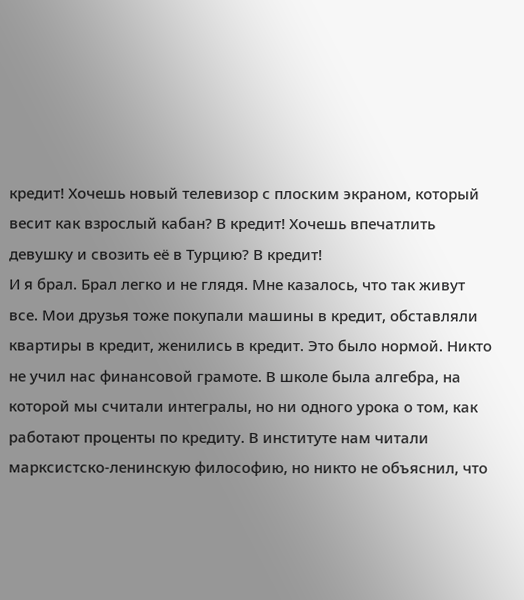кредит! Хочешь новый телевизор с плоским экраном, который весит как взрослый кабан? В кредит! Хочешь впечатлить девушку и свозить её в Турцию? В кредит!
И я брал. Брал легко и не глядя. Мне казалось, что так живут все. Мои друзья тоже покупали машины в кредит, обставляли квартиры в кредит, женились в кредит. Это было нормой. Никто не учил нас финансовой грамоте. В школе была алгебра, на которой мы считали интегралы, но ни одного урока о том, как работают проценты по кредиту. В институте нам читали марксистско-ленинскую философию, но никто не объяснил, что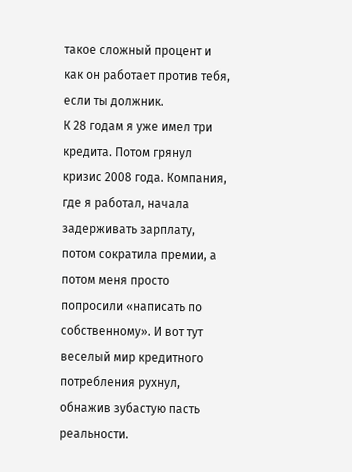такое сложный процент и как он работает против тебя, если ты должник.
К 28 годам я уже имел три кредита. Потом грянул кризис 2008 года. Компания, где я работал, начала задерживать зарплату, потом сократила премии, а потом меня просто попросили «написать по собственному». И вот тут веселый мир кредитного потребления рухнул, обнажив зубастую пасть реальности.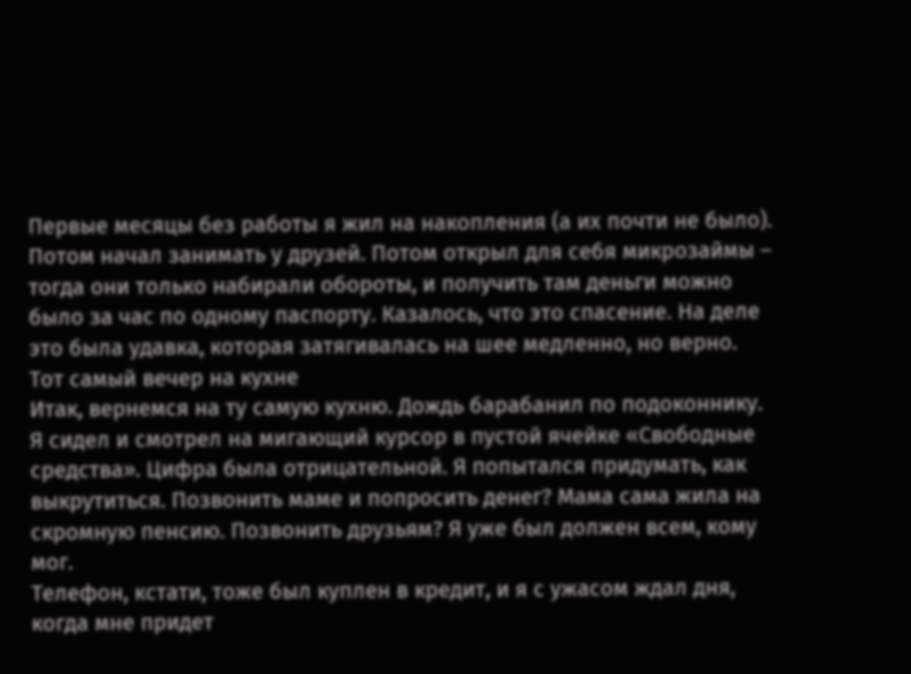Первые месяцы без работы я жил на накопления (а их почти не было). Потом начал занимать у друзей. Потом открыл для себя микрозаймы – тогда они только набирали обороты, и получить там деньги можно было за час по одному паспорту. Казалось, что это спасение. На деле это была удавка, которая затягивалась на шее медленно, но верно.
Тот самый вечер на кухне
Итак, вернемся на ту самую кухню. Дождь барабанил по подоконнику. Я сидел и смотрел на мигающий курсор в пустой ячейке «Свободные средства». Цифра была отрицательной. Я попытался придумать, как выкрутиться. Позвонить маме и попросить денег? Мама сама жила на скромную пенсию. Позвонить друзьям? Я уже был должен всем, кому мог.
Телефон, кстати, тоже был куплен в кредит, и я с ужасом ждал дня, когда мне придет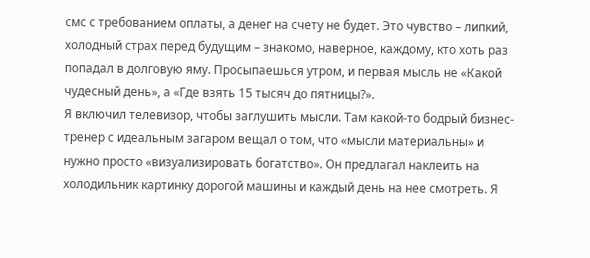смс с требованием оплаты, а денег на счету не будет. Это чувство – липкий, холодный страх перед будущим – знакомо, наверное, каждому, кто хоть раз попадал в долговую яму. Просыпаешься утром, и первая мысль не «Какой чудесный день», а «Где взять 15 тысяч до пятницы?».
Я включил телевизор, чтобы заглушить мысли. Там какой-то бодрый бизнес-тренер с идеальным загаром вещал о том, что «мысли материальны» и нужно просто «визуализировать богатство». Он предлагал наклеить на холодильник картинку дорогой машины и каждый день на нее смотреть. Я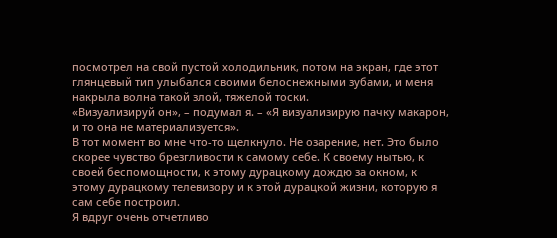посмотрел на свой пустой холодильник, потом на экран, где этот глянцевый тип улыбался своими белоснежными зубами, и меня накрыла волна такой злой, тяжелой тоски.
«Визуализируй он», – подумал я. – «Я визуализирую пачку макарон, и то она не материализуется».
В тот момент во мне что-то щелкнуло. Не озарение, нет. Это было скорее чувство брезгливости к самому себе. К своему нытью, к своей беспомощности, к этому дурацкому дождю за окном, к этому дурацкому телевизору и к этой дурацкой жизни, которую я сам себе построил.
Я вдруг очень отчетливо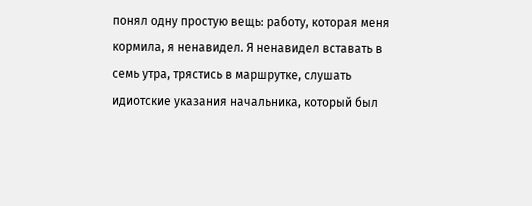понял одну простую вещь: работу, которая меня кормила, я ненавидел. Я ненавидел вставать в семь утра, трястись в маршрутке, слушать идиотские указания начальника, который был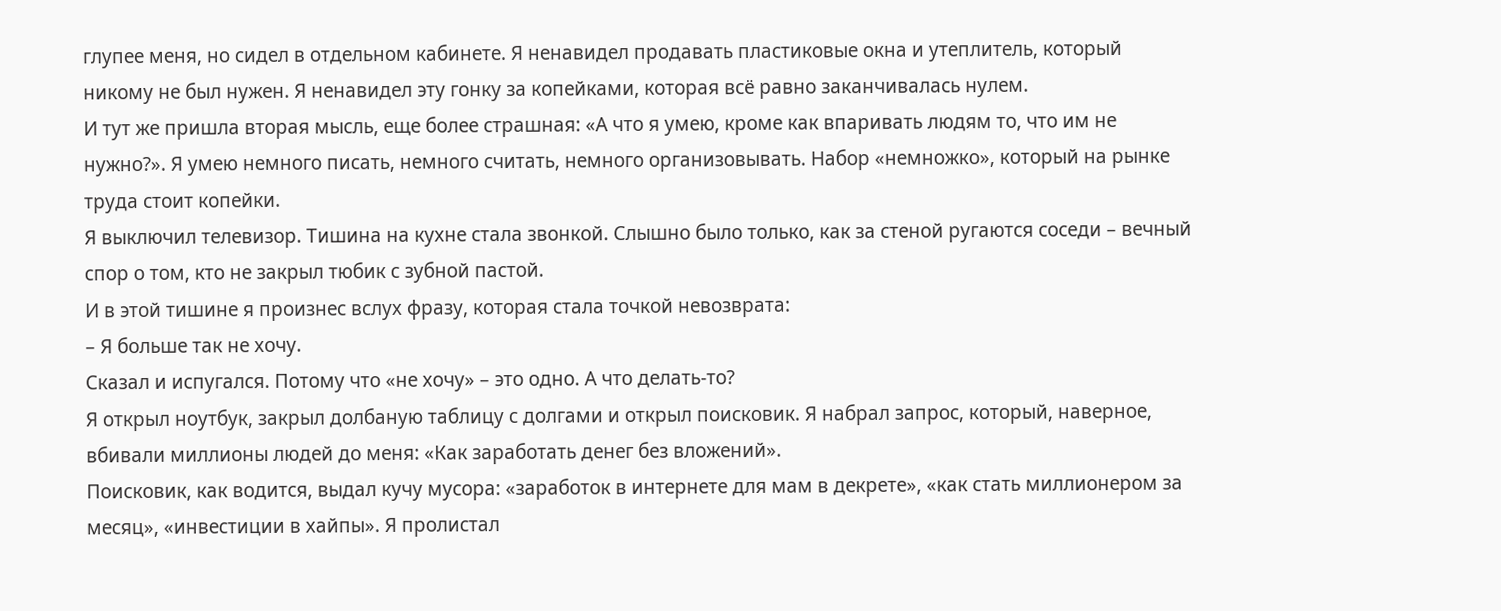глупее меня, но сидел в отдельном кабинете. Я ненавидел продавать пластиковые окна и утеплитель, который никому не был нужен. Я ненавидел эту гонку за копейками, которая всё равно заканчивалась нулем.
И тут же пришла вторая мысль, еще более страшная: «А что я умею, кроме как впаривать людям то, что им не нужно?». Я умею немного писать, немного считать, немного организовывать. Набор «немножко», который на рынке труда стоит копейки.
Я выключил телевизор. Тишина на кухне стала звонкой. Слышно было только, как за стеной ругаются соседи – вечный спор о том, кто не закрыл тюбик с зубной пастой.
И в этой тишине я произнес вслух фразу, которая стала точкой невозврата:
– Я больше так не хочу.
Сказал и испугался. Потому что «не хочу» – это одно. А что делать-то?
Я открыл ноутбук, закрыл долбаную таблицу с долгами и открыл поисковик. Я набрал запрос, который, наверное, вбивали миллионы людей до меня: «Как заработать денег без вложений».
Поисковик, как водится, выдал кучу мусора: «заработок в интернете для мам в декрете», «как стать миллионером за месяц», «инвестиции в хайпы». Я пролистал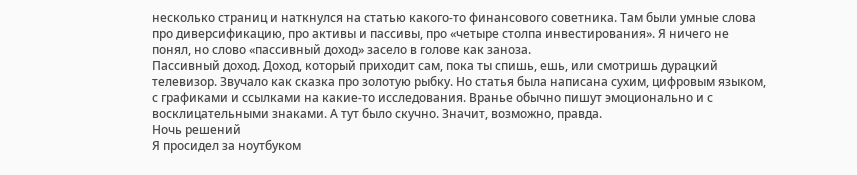несколько страниц и наткнулся на статью какого-то финансового советника. Там были умные слова про диверсификацию, про активы и пассивы, про «четыре столпа инвестирования». Я ничего не понял, но слово «пассивный доход» засело в голове как заноза.
Пассивный доход. Доход, который приходит сам, пока ты спишь, ешь, или смотришь дурацкий телевизор. Звучало как сказка про золотую рыбку. Но статья была написана сухим, цифровым языком, с графиками и ссылками на какие-то исследования. Вранье обычно пишут эмоционально и с восклицательными знаками. А тут было скучно. Значит, возможно, правда.
Ночь решений
Я просидел за ноутбуком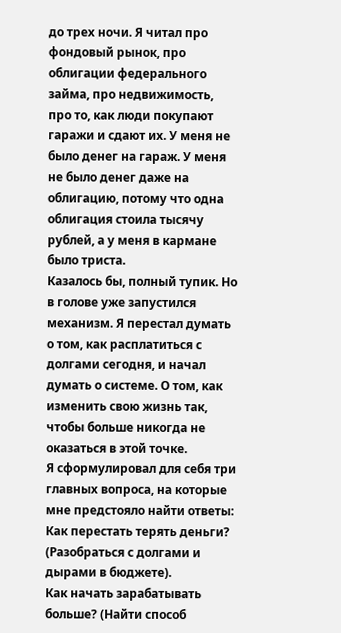до трех ночи. Я читал про фондовый рынок, про облигации федерального займа, про недвижимость, про то, как люди покупают гаражи и сдают их. У меня не было денег на гараж. У меня не было денег даже на облигацию, потому что одна облигация стоила тысячу рублей, а у меня в кармане было триста.
Казалось бы, полный тупик. Но в голове уже запустился механизм. Я перестал думать о том, как расплатиться с долгами сегодня, и начал думать о системе. О том, как изменить свою жизнь так, чтобы больше никогда не оказаться в этой точке.
Я сформулировал для себя три главных вопроса, на которые мне предстояло найти ответы:
Как перестать терять деньги? (Разобраться с долгами и дырами в бюджете).
Как начать зарабатывать больше? (Найти способ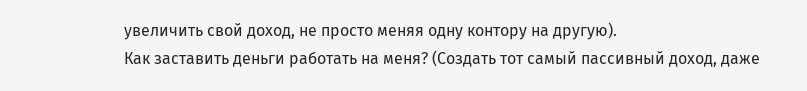увеличить свой доход, не просто меняя одну контору на другую).
Как заставить деньги работать на меня? (Создать тот самый пассивный доход, даже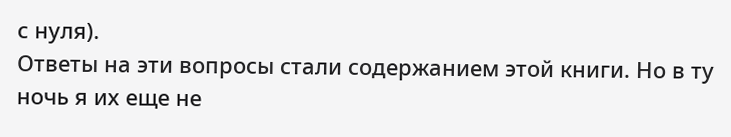с нуля).
Ответы на эти вопросы стали содержанием этой книги. Но в ту ночь я их еще не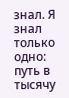знал. Я знал только одно: путь в тысячу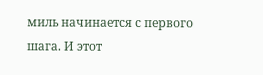миль начинается с первого шага. И этот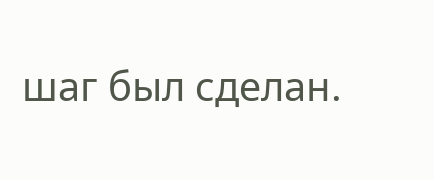шаг был сделан.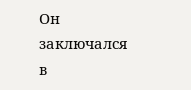Он заключался в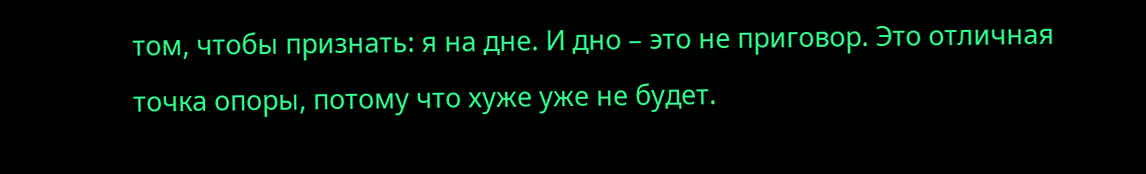том, чтобы признать: я на дне. И дно – это не приговор. Это отличная точка опоры, потому что хуже уже не будет.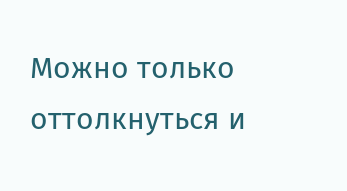Можно только оттолкнуться и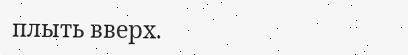плыть вверх.